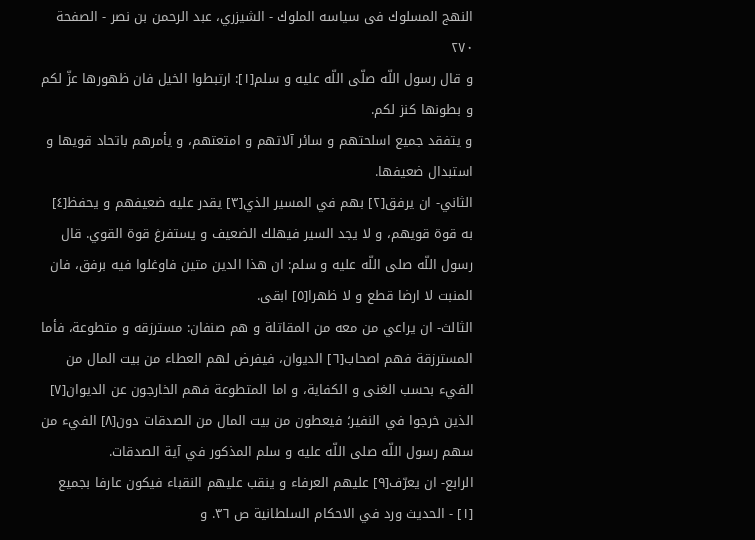النهج المسلوك فى سياسه الملوك - الشيزري، عبد الرحمن بن نصر - الصفحة ٢٧٠
و قال رسول اللّه صلّى اللّه عليه و سلم[١]: ارتبطوا الخيل فان ظهورها عزّ لكم و بطونها كنز لكم.
و يتفقد جميع اسلحتهم و سائر آلاتهم و امتعتهم، و يأمرهم باتحاد قويها و استبدال ضعيفها.
الثاني- ان يرفق[٢] بهم في المسير الذي[٣] يقدر عليه ضعيفهم و يحفظ[٤] به قوة قويهم، و لا يجد السير فيهلك الضعيف و يستفرغ قوة القوي. قال رسول اللّه صلى اللّه عليه و سلم: ان هذا الدين متين فاوغلوا فيه برفق، فان المنبت لا ارضا قطع و لا ظهرا[٥] ابقى.
الثالث- ان يراعي من معه من المقاتلة و هم صنفان: مسترزقه و متطوعة، فأما المسترزقة فهم اصحاب[٦] الديوان، فيفرض لهم العطاء من بيت المال من الفيء بحسب الغنى و الكفاية، و اما المتطوعة فهم الخارجون عن الديوان[٧] الذين خرجوا في النفير؛ فيعطون من بيت المال من الصدقات دون[٨] الفيء من سهم رسول اللّه صلى اللّه عليه و سلم المذكور في آية الصدقات.
الرابع- ان يعرّف[٩] عليهم العرفاء و ينقب عليهم النقباء فيكون عارفا بجميع
[١] - الحديث ورد في الاحكام السلطانية ص ٣٦. و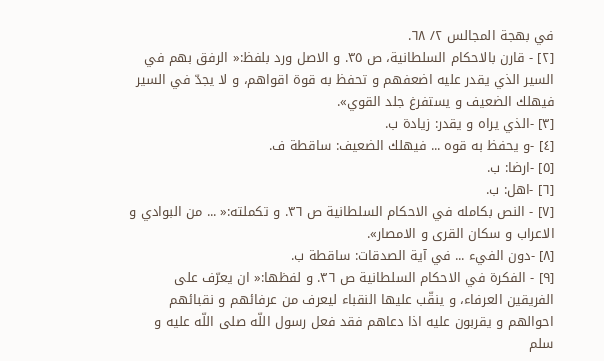في بهجة المجالس ٢/ ٦٨.
[٢] - قارن بالاحكام السلطانية، ص ٣٥. و الاصل ورد بلفظ:« الرفق بهم في السير الذي يقدر عليه اضعفهم و تحفظ به قوة اقواهم، و لا يجدّ في السير فيهلك الضعيف و يستفرغ جلد القوي».
[٣] -الذي يراه و يقدر: زيادة ب.
[٤] -و يحفظ به قوه ... فيهلك الضعيف: ساقطة ف.
[٥] -ارضا: ب.
[٦] -اهل: ب.
[٧] - النص بكامله في الاحكام السلطانية ص ٣٦. و تكملته:« ... من البوادي و الاعراب و سكان القرى و الامصار».
[٨] -دون الفيء ... في آية الصدقات: ساقطة ب.
[٩] - الفكرة في الاحكام السلطانية ص ٣٦. و لفظها:« ان يعرّف على الفريقين العرفاء، و ينقّب عليها النقباء ليعرف من عرفائهم و نقبائهم احوالهم و يقربون عليه اذا دعاهم فقد فعل رسول اللّه صلى اللّه عليه و سلم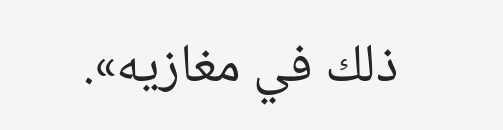ذلك في مغازيه».